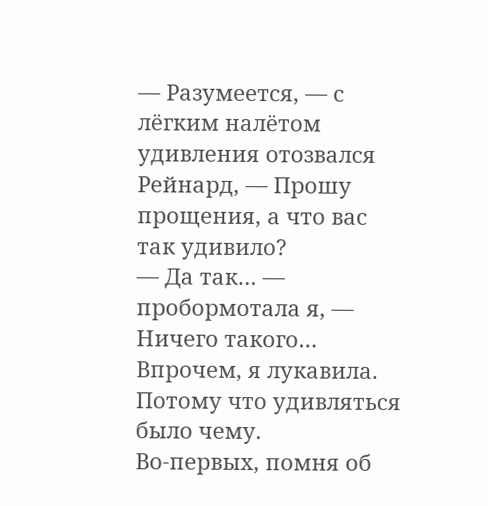— Разумеется, — с лёгким налётом удивления отозвался Рейнард, — Прошу прощения, а что вас так удивило?
— Да так… — пробормотала я, — Ничего такого…
Впрочем, я лукавила. Потому что удивляться было чему.
Во-первых, помня об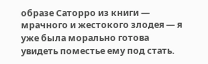образе Саторро из книги — мрачного и жестокого злодея — я уже была морально готова увидеть поместье ему под стать.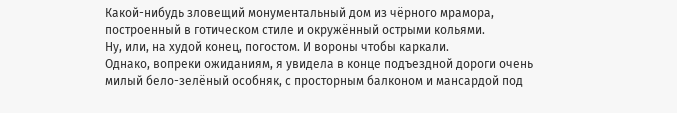Какой-нибудь зловещий монументальный дом из чёрного мрамора, построенный в готическом стиле и окружённый острыми кольями.
Ну, или, на худой конец, погостом. И вороны чтобы каркали.
Однако, вопреки ожиданиям, я увидела в конце подъездной дороги очень милый бело-зелёный особняк, с просторным балконом и мансардой под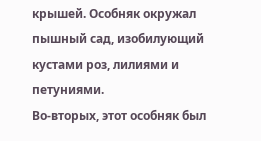крышей. Особняк окружал пышный сад, изобилующий кустами роз, лилиями и петуниями.
Во-вторых, этот особняк был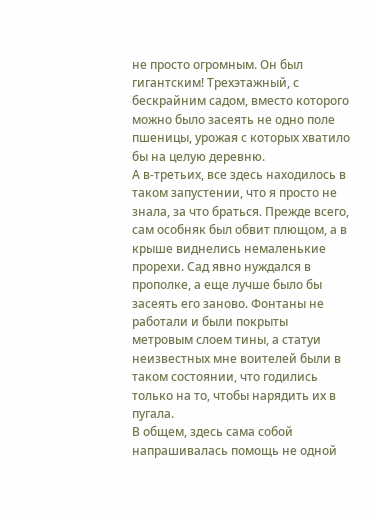не просто огромным. Он был гигантским! Трехэтажный, с бескрайним садом, вместо которого можно было засеять не одно поле пшеницы, урожая с которых хватило бы на целую деревню.
А в-третьих, все здесь находилось в таком запустении, что я просто не знала, за что браться. Прежде всего, сам особняк был обвит плющом, а в крыше виднелись немаленькие прорехи. Сад явно нуждался в прополке, а еще лучше было бы засеять его заново. Фонтаны не работали и были покрыты метровым слоем тины, а статуи неизвестных мне воителей были в таком состоянии, что годились только на то, чтобы нарядить их в пугала.
В общем, здесь сама собой напрашивалась помощь не одной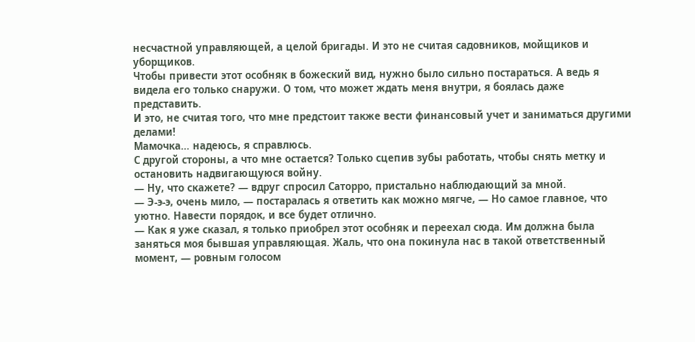несчастной управляющей, а целой бригады. И это не считая садовников, мойщиков и уборщиков.
Чтобы привести этот особняк в божеский вид, нужно было сильно постараться. А ведь я видела его только снаружи. О том, что может ждать меня внутри, я боялась даже представить.
И это, не считая того, что мне предстоит также вести финансовый учет и заниматься другими делами!
Мамочка… надеюсь, я справлюсь.
С другой стороны, а что мне остается? Только сцепив зубы работать, чтобы снять метку и остановить надвигающуюся войну.
— Ну, что скажете? — вдруг спросил Саторро, пристально наблюдающий за мной.
— Э-э-э, очень мило, — постаралась я ответить как можно мягче, — Но самое главное, что уютно. Навести порядок, и все будет отлично.
— Как я уже сказал, я только приобрел этот особняк и переехал сюда. Им должна была заняться моя бывшая управляющая. Жаль, что она покинула нас в такой ответственный момент, — ровным голосом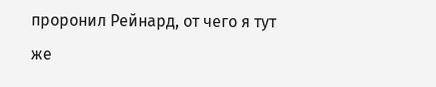проронил Рейнард, от чего я тут же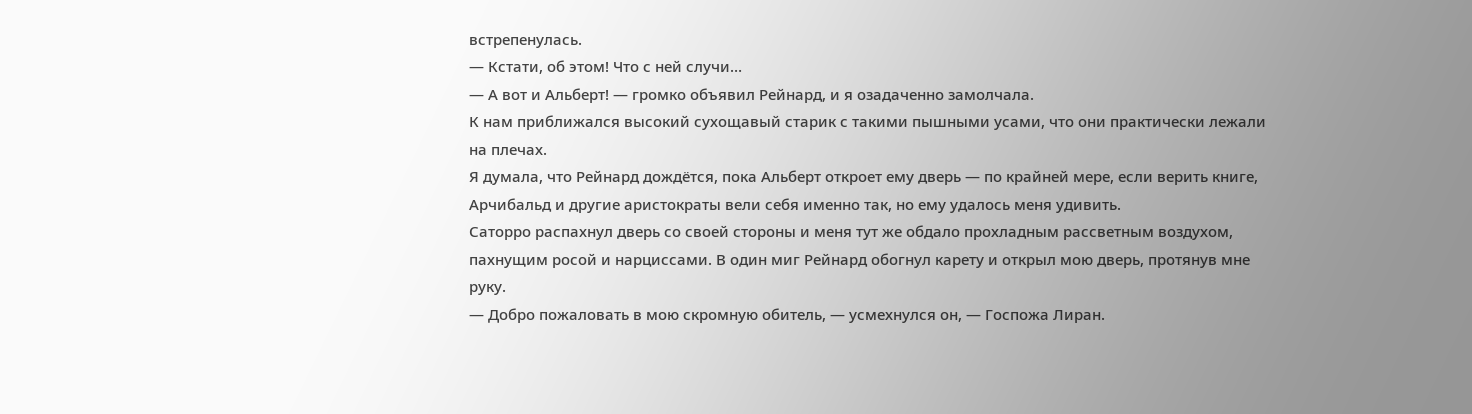встрепенулась.
— Кстати, об этом! Что с ней случи…
— А вот и Альберт! — громко объявил Рейнард, и я озадаченно замолчала.
К нам приближался высокий сухощавый старик с такими пышными усами, что они практически лежали на плечах.
Я думала, что Рейнард дождётся, пока Альберт откроет ему дверь — по крайней мере, если верить книге, Арчибальд и другие аристократы вели себя именно так, но ему удалось меня удивить.
Саторро распахнул дверь со своей стороны и меня тут же обдало прохладным рассветным воздухом, пахнущим росой и нарциссами. В один миг Рейнард обогнул карету и открыл мою дверь, протянув мне руку.
— Добро пожаловать в мою скромную обитель, — усмехнулся он, — Госпожа Лиран.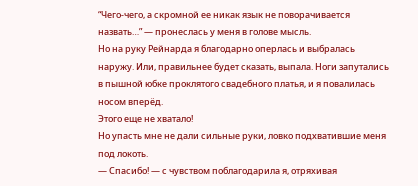“Чего-чего, а скромной ее никак язык не поворачивается назвать…” — пронеслась у меня в голове мысль.
Но на руку Рейнарда я благодарно оперлась и выбралась наружу. Или, правильнее будет сказать, выпала. Ноги запутались в пышной юбке проклятого свадебного платья, и я повалилась носом вперёд.
Этого еще не хватало!
Но упасть мне не дали сильные руки, ловко подхватившие меня под локоть.
— Спасибо! — с чувством поблагодарила я, отряхивая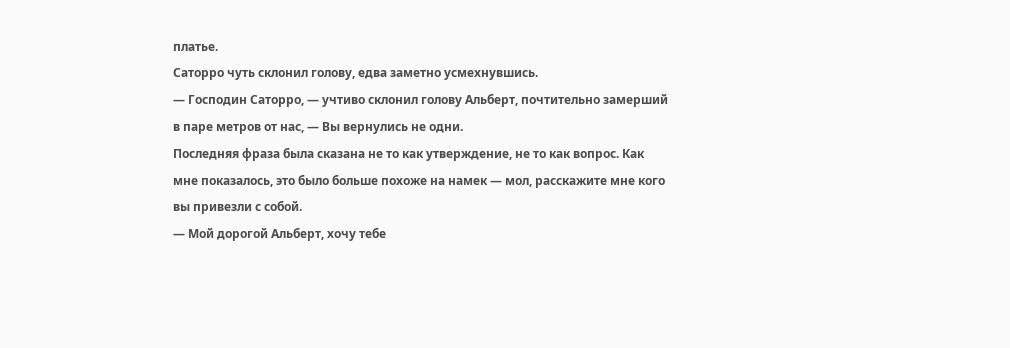платье.
Саторро чуть склонил голову, едва заметно усмехнувшись.
— Господин Саторро, — учтиво склонил голову Альберт, почтительно замерший в паре метров от нас, — Вы вернулись не одни.
Последняя фраза была сказана не то как утверждение, не то как вопрос. Как мне показалось, это было больше похоже на намек — мол, расскажите мне кого вы привезли с собой.
— Мой дорогой Альберт, хочу тебе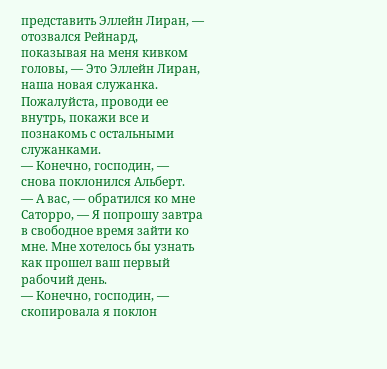представить Эллейн Лиран, — отозвался Рейнард, показывая на меня кивком головы, — Это Эллейн Лиран, наша новая служанка. Пожалуйста, проводи ее внутрь, покажи все и познакомь с остальными служанками.
— Конечно, господин, — снова поклонился Альберт.
— А вас, — обратился ко мне Саторро, — Я попрошу завтра в свободное время зайти ко мне. Мне хотелось бы узнать как прошел ваш первый рабочий день.
— Конечно, господин, — скопировала я поклон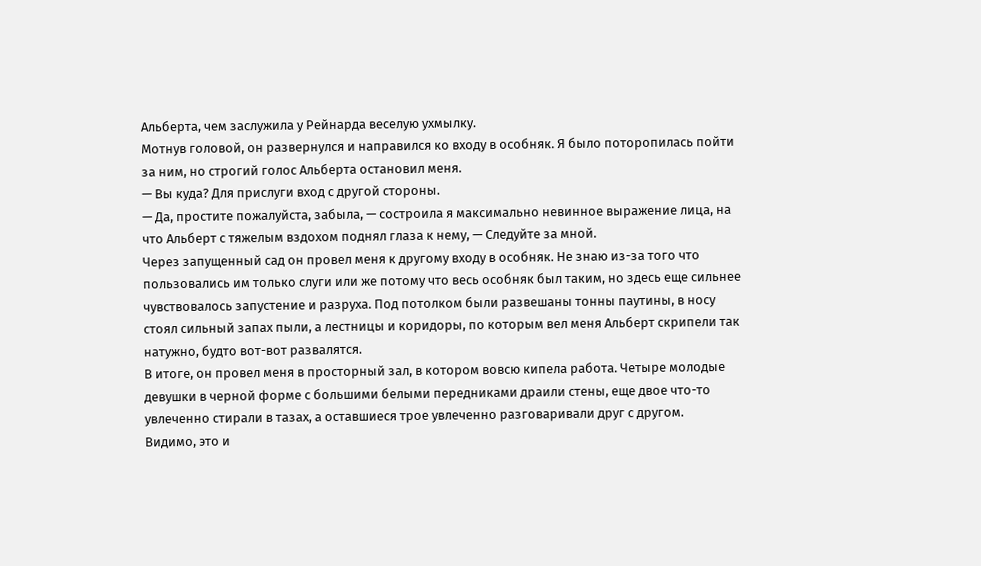Альберта, чем заслужила у Рейнарда веселую ухмылку.
Мотнув головой, он развернулся и направился ко входу в особняк. Я было поторопилась пойти за ним, но строгий голос Альберта остановил меня.
— Вы куда? Для прислуги вход с другой стороны.
— Да, простите пожалуйста, забыла, — состроила я максимально невинное выражение лица, на что Альберт с тяжелым вздохом поднял глаза к нему, — Следуйте за мной.
Через запущенный сад он провел меня к другому входу в особняк. Не знаю из-за того что пользовались им только слуги или же потому что весь особняк был таким, но здесь еще сильнее чувствовалось запустение и разруха. Под потолком были развешаны тонны паутины, в носу стоял сильный запах пыли, а лестницы и коридоры, по которым вел меня Альберт скрипели так натужно, будто вот-вот развалятся.
В итоге, он провел меня в просторный зал, в котором вовсю кипела работа. Четыре молодые девушки в черной форме с большими белыми передниками драили стены, еще двое что-то увлеченно стирали в тазах, а оставшиеся трое увлеченно разговаривали друг с другом.
Видимо, это и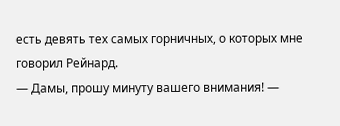есть девять тех самых горничных, о которых мне говорил Рейнард.
— Дамы, прошу минуту вашего внимания! —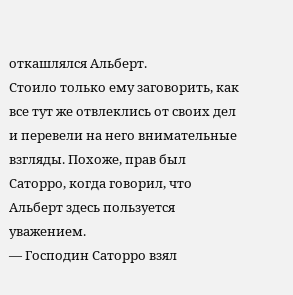откашлялся Альберт.
Стоило только ему заговорить, как все тут же отвлеклись от своих дел и перевели на него внимательные взгляды. Похоже, прав был Саторро, когда говорил, что Альберт здесь пользуется уважением.
— Господин Саторро взял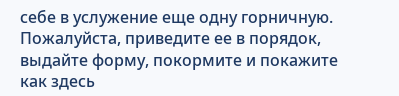себе в услужение еще одну горничную. Пожалуйста, приведите ее в порядок, выдайте форму, покормите и покажите как здесь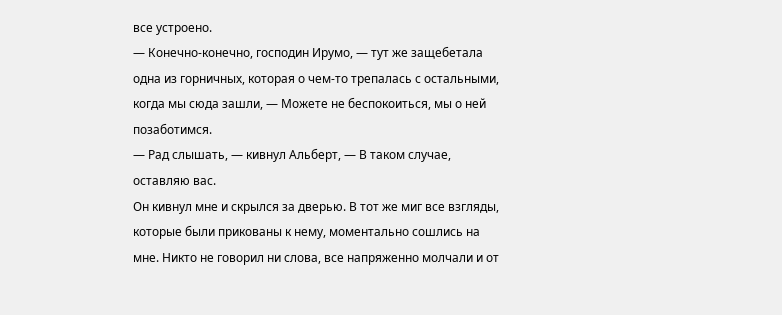все устроено.
— Конечно-конечно, господин Ирумо, — тут же защебетала одна из горничных, которая о чем-то трепалась с остальными, когда мы сюда зашли, — Можете не беспокоиться, мы о ней позаботимся.
— Рад слышать, — кивнул Альберт, — В таком случае, оставляю вас.
Он кивнул мне и скрылся за дверью. В тот же миг все взгляды, которые были прикованы к нему, моментально сошлись на мне. Никто не говорил ни слова, все напряженно молчали и от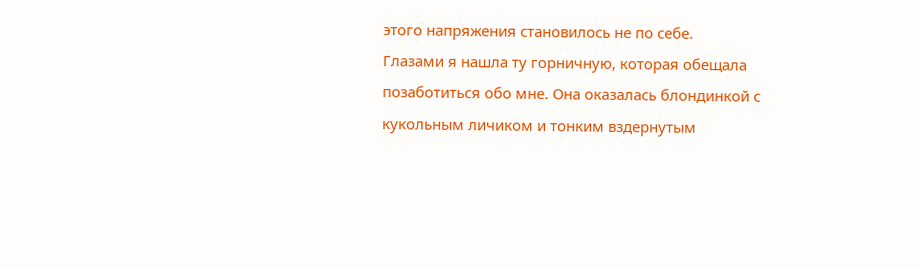этого напряжения становилось не по себе.
Глазами я нашла ту горничную, которая обещала позаботиться обо мне. Она оказалась блондинкой с кукольным личиком и тонким вздернутым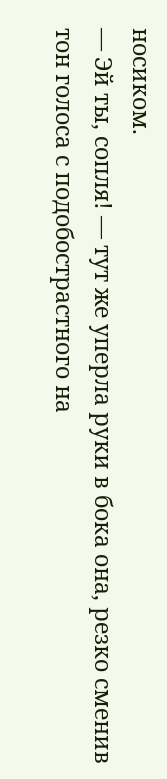носиком.
— Эй ты, сопля! — тут же уперла руки в бока она, резко сменив тон голоса с подобострастного на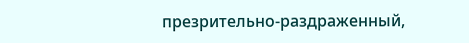презрительно-раздраженный,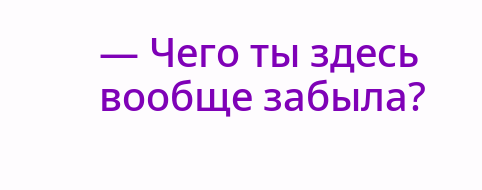— Чего ты здесь вообще забыла?